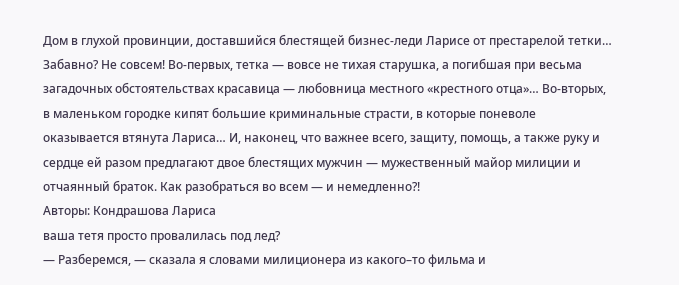Дом в глухой провинции, доставшийся блестящей бизнес-леди Ларисе от престарелой тетки… Забавно? Не совсем! Во-первых, тетка — вовсе не тихая старушка, а погибшая при весьма загадочных обстоятельствах красавица — любовница местного «крестного отца»… Во-вторых, в маленьком городке кипят большие криминальные страсти, в которые поневоле оказывается втянута Лариса… И, наконец, что важнее всего, защиту, помощь, а также руку и сердце ей разом предлагают двое блестящих мужчин — мужественный майор милиции и отчаянный браток. Как разобраться во всем — и немедленно?!
Авторы: Кондрашова Лариса
ваша тетя просто провалилась под лед?
— Разберемся, — сказала я словами милиционера из какого–то фильма и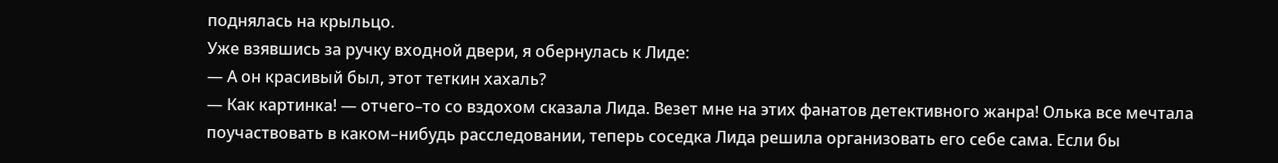поднялась на крыльцо.
Уже взявшись за ручку входной двери, я обернулась к Лиде:
— А он красивый был, этот теткин хахаль?
— Как картинка! — отчего–то со вздохом сказала Лида. Везет мне на этих фанатов детективного жанра! Олька все мечтала поучаствовать в каком–нибудь расследовании, теперь соседка Лида решила организовать его себе сама. Если бы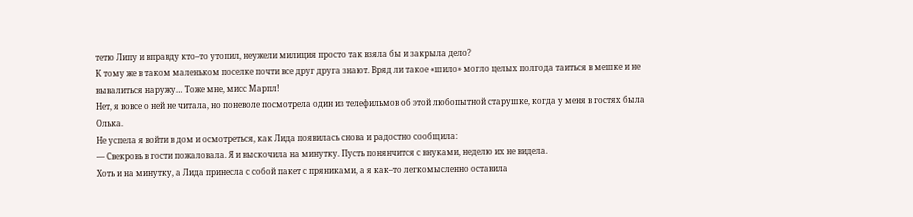тетю Липу и вправду кто–то утопил, неужели милиция просто так взяла бы и закрыла дело?
К тому же в таком маленьком поселке почти все друг друга знают. Вряд ли такое «шило» могло целых полгода таиться в мешке и не вывалиться наружу… Тоже мне, мисс Марпл!
Нет, я вовсе о ней не читала, но поневоле посмотрела один из телефильмов об этой любопытной старушке, когда у меня в гостях была Олька.
Не успела я войти в дом и осмотреться, как Лида появилась снова и радостно сообщила:
— Свекровь в гости пожаловала. Я и выскочила на минутку. Пусть понянчится с внуками, неделю их не видела.
Хоть и на минутку, а Лида принесла с собой пакет с пряниками, а я как–то легкомысленно оставила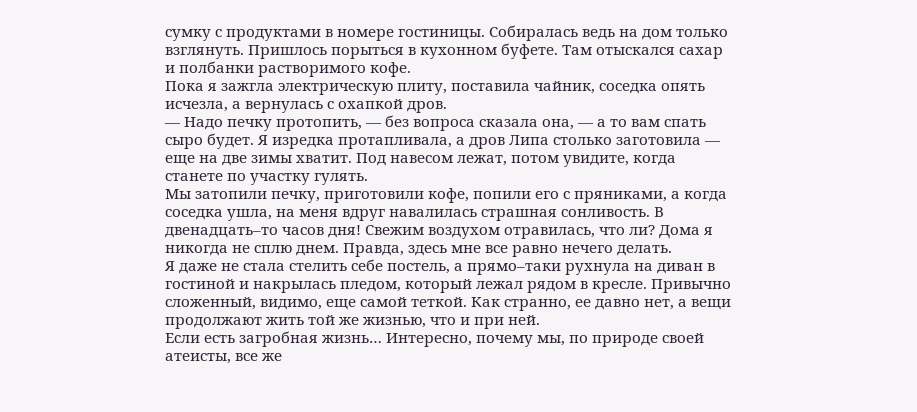сумку с продуктами в номере гостиницы. Собиралась ведь на дом только взглянуть. Пришлось порыться в кухонном буфете. Там отыскался сахар и полбанки растворимого кофе.
Пока я зажгла электрическую плиту, поставила чайник, соседка опять исчезла, а вернулась с охапкой дров.
— Надо печку протопить, — без вопроса сказала она, — а то вам спать сыро будет. Я изредка протапливала, а дров Липа столько заготовила — еще на две зимы хватит. Под навесом лежат, потом увидите, когда станете по участку гулять.
Мы затопили печку, приготовили кофе, попили его с пряниками, а когда соседка ушла, на меня вдруг навалилась страшная сонливость. В двенадцать–то часов дня! Свежим воздухом отравилась, что ли? Дома я никогда не сплю днем. Правда, здесь мне все равно нечего делать.
Я даже не стала стелить себе постель, а прямо–таки рухнула на диван в гостиной и накрылась пледом, который лежал рядом в кресле. Привычно сложенный, видимо, еще самой теткой. Как странно, ее давно нет, а вещи продолжают жить той же жизнью, что и при ней.
Если есть загробная жизнь… Интересно, почему мы, по природе своей атеисты, все же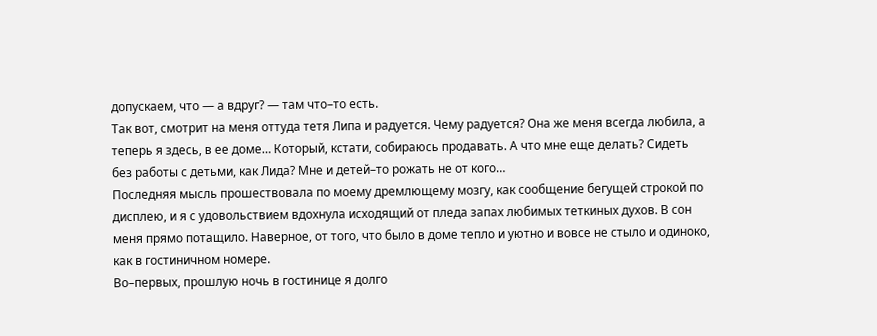допускаем, что — а вдруг? — там что–то есть.
Так вот, смотрит на меня оттуда тетя Липа и радуется. Чему радуется? Она же меня всегда любила, а теперь я здесь, в ее доме… Который, кстати, собираюсь продавать. А что мне еще делать? Сидеть без работы с детьми, как Лида? Мне и детей–то рожать не от кого…
Последняя мысль прошествовала по моему дремлющему мозгу, как сообщение бегущей строкой по дисплею, и я с удовольствием вдохнула исходящий от пледа запах любимых теткиных духов. В сон меня прямо потащило. Наверное, от того, что было в доме тепло и уютно и вовсе не стыло и одиноко, как в гостиничном номере.
Во–первых, прошлую ночь в гостинице я долго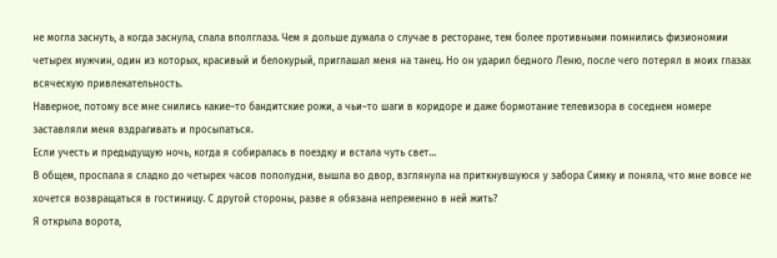не могла заснуть, а когда заснула, спала вполглаза. Чем я дольше думала о случае в ресторане, тем более противными помнились физиономии четырех мужчин, один из которых, красивый и белокурый, приглашал меня на танец. Но он ударил бедного Леню, после чего потерял в моих глазах всяческую привлекательность.
Наверное, потому все мне снились какие–то бандитские рожи, а чьи–то шаги в коридоре и даже бормотание телевизора в соседнем номере заставляли меня вздрагивать и просыпаться.
Если учесть и предыдущую ночь, когда я собиралась в поездку и встала чуть свет…
В общем, проспала я сладко до четырех часов пополудни, вышла во двор, взглянула на приткнувшуюся у забора Симку и поняла, что мне вовсе не хочется возвращаться в гостиницу. С другой стороны, разве я обязана непременно в ней жить?
Я открыла ворота,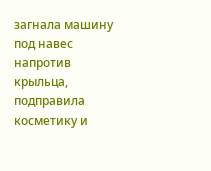загнала машину под навес напротив крыльца, подправила косметику и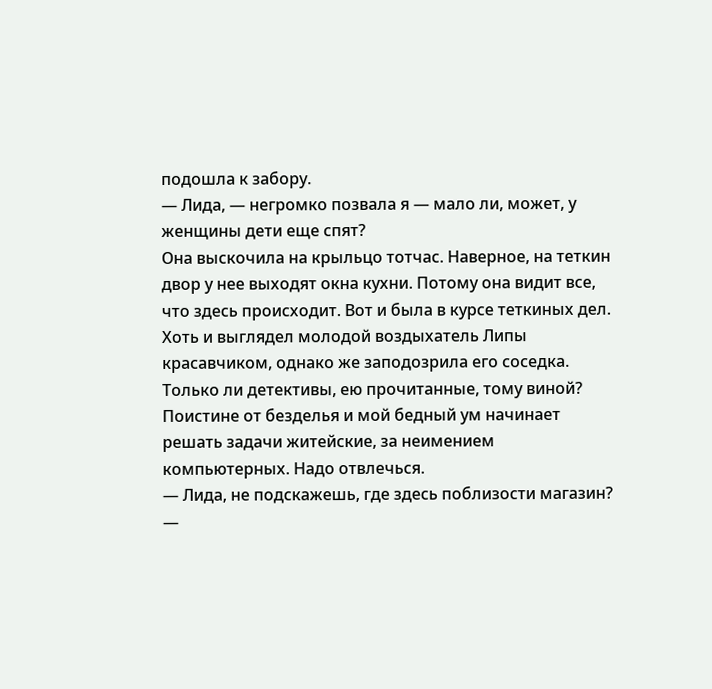подошла к забору.
— Лида, — негромко позвала я — мало ли, может, у женщины дети еще спят?
Она выскочила на крыльцо тотчас. Наверное, на теткин двор у нее выходят окна кухни. Потому она видит все, что здесь происходит. Вот и была в курсе теткиных дел.
Хоть и выглядел молодой воздыхатель Липы красавчиком, однако же заподозрила его соседка. Только ли детективы, ею прочитанные, тому виной?
Поистине от безделья и мой бедный ум начинает решать задачи житейские, за неимением компьютерных. Надо отвлечься.
— Лида, не подскажешь, где здесь поблизости магазин?
—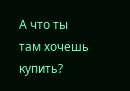А что ты там хочешь купить?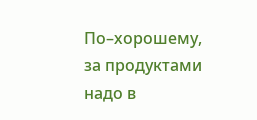По–хорошему, за продуктами надо в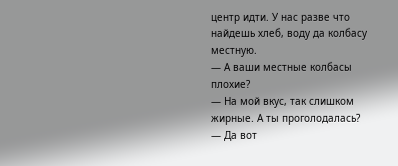центр идти. У нас разве что найдешь хлеб, воду да колбасу местную.
— А ваши местные колбасы плохие?
— На мой вкус, так слишком жирные. А ты проголодалась?
— Да вот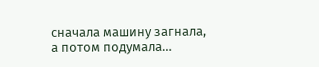сначала машину загнала, а потом подумала…